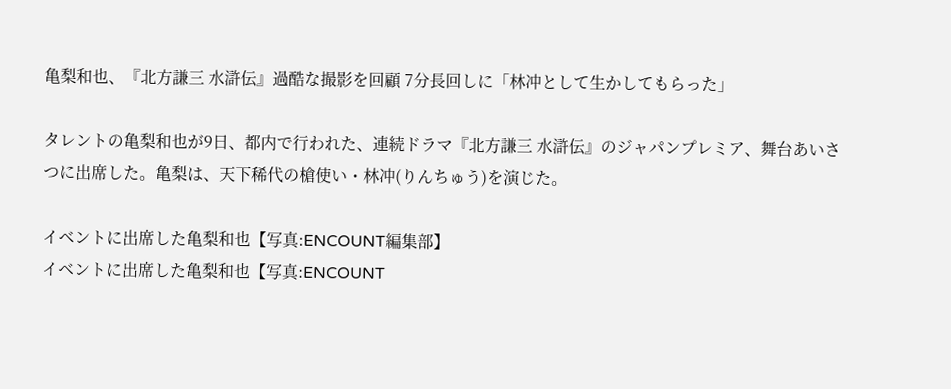亀梨和也、『北方謙三 水滸伝』過酷な撮影を回顧 7分長回しに「林冲として生かしてもらった」

タレントの亀梨和也が9日、都内で行われた、連続ドラマ『北方謙三 水滸伝』のジャパンプレミア、舞台あいさつに出席した。亀梨は、天下稀代の槍使い・林冲(りんちゅう)を演じた。

イベントに出席した亀梨和也【写真:ENCOUNT編集部】
イベントに出席した亀梨和也【写真:ENCOUNT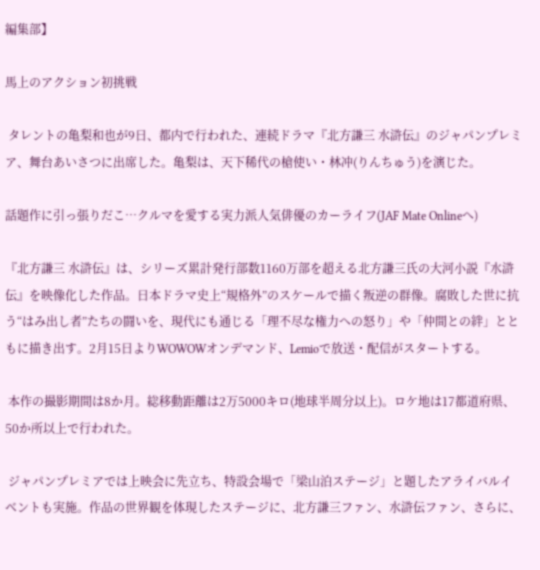編集部】

馬上のアクション初挑戦

 タレントの亀梨和也が9日、都内で行われた、連続ドラマ『北方謙三 水滸伝』のジャパンプレミア、舞台あいさつに出席した。亀梨は、天下稀代の槍使い・林冲(りんちゅう)を演じた。

話題作に引っ張りだこ…クルマを愛する実力派人気俳優のカーライフ(JAF Mate Onlineへ)

『北方謙三 水滸伝』は、シリーズ累計発行部数1160万部を超える北方謙三氏の大河小説『水滸伝』を映像化した作品。日本ドラマ史上“規格外”のスケールで描く叛逆の群像。腐敗した世に抗う“はみ出し者”たちの闘いを、現代にも通じる「理不尽な権力への怒り」や「仲間との絆」とともに描き出す。2月15日よりWOWOWオンデマンド、Lemioで放送・配信がスタートする。

 本作の撮影期間は8か月。総移動距離は2万5000キロ(地球半周分以上)。ロケ地は17都道府県、50か所以上で行われた。

 ジャパンプレミアでは上映会に先立ち、特設会場で「梁山泊ステージ」と題したアライバルイベントも実施。作品の世界観を体現したステージに、北方謙三ファン、水滸伝ファン、さらに、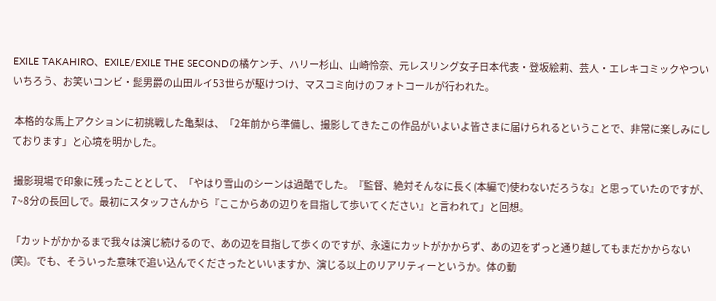EXILE TAKAHIRO、EXILE/EXILE THE SECONDの橘ケンチ、ハリー杉山、山崎怜奈、元レスリング女子日本代表・登坂絵莉、芸人・エレキコミックやついいちろう、お笑いコンビ・髭男爵の山田ルイ53世らが駆けつけ、マスコミ向けのフォトコールが行われた。

 本格的な馬上アクションに初挑戦した亀梨は、「2年前から準備し、撮影してきたこの作品がいよいよ皆さまに届けられるということで、非常に楽しみにしております」と心境を明かした。

 撮影現場で印象に残ったこととして、「やはり雪山のシーンは過酷でした。『監督、絶対そんなに長く(本編で)使わないだろうな』と思っていたのですが、7~8分の長回しで。最初にスタッフさんから『ここからあの辺りを目指して歩いてください』と言われて」と回想。

「カットがかかるまで我々は演じ続けるので、あの辺を目指して歩くのですが、永遠にカットがかからず、あの辺をずっと通り越してもまだかからない(笑)。でも、そういった意味で追い込んでくださったといいますか、演じる以上のリアリティーというか。体の動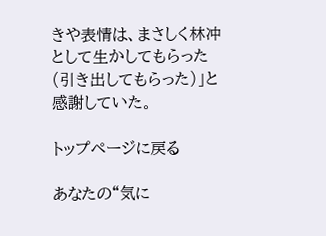きや表情は、まさしく林冲として生かしてもらった(引き出してもらった)」と感謝していた。

トップページに戻る

あなたの“気に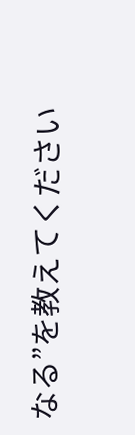なる”を教えてください